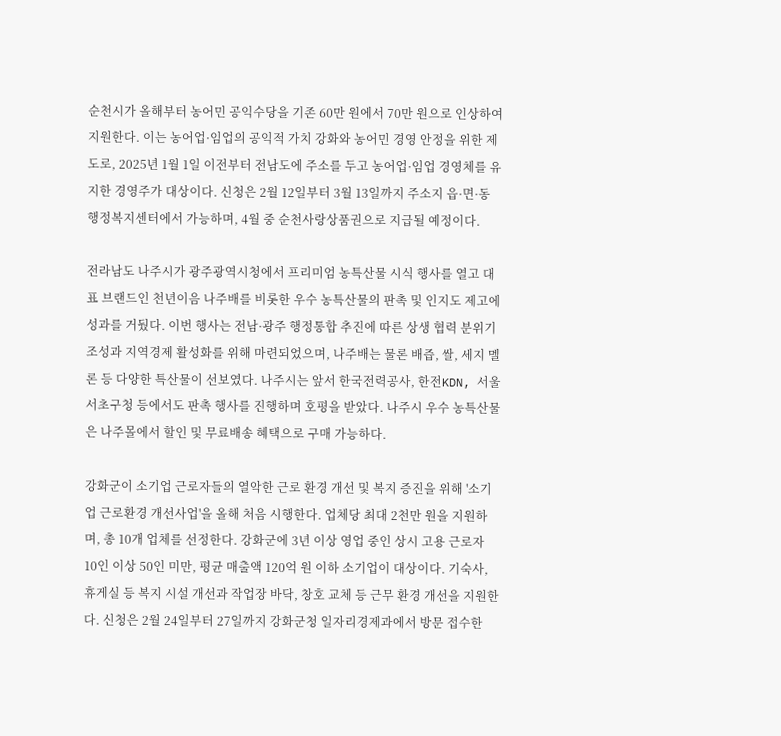순천시가 올해부터 농어민 공익수당을 기존 60만 원에서 70만 원으로 인상하여 지원한다. 이는 농어업·임업의 공익적 가치 강화와 농어민 경영 안정을 위한 제도로, 2025년 1월 1일 이전부터 전남도에 주소를 두고 농어업·임업 경영체를 유지한 경영주가 대상이다. 신청은 2월 12일부터 3월 13일까지 주소지 읍·면·동 행정복지센터에서 가능하며, 4월 중 순천사랑상품권으로 지급될 예정이다.

전라남도 나주시가 광주광역시청에서 프리미엄 농특산물 시식 행사를 열고 대표 브랜드인 천년이음 나주배를 비롯한 우수 농특산물의 판촉 및 인지도 제고에 성과를 거뒀다. 이번 행사는 전남·광주 행정통합 추진에 따른 상생 협력 분위기 조성과 지역경제 활성화를 위해 마련되었으며, 나주배는 물론 배즙, 쌀, 세지 멜론 등 다양한 특산물이 선보였다. 나주시는 앞서 한국전력공사, 한전KDN, 서울 서초구청 등에서도 판촉 행사를 진행하며 호평을 받았다. 나주시 우수 농특산물은 나주몰에서 할인 및 무료배송 혜택으로 구매 가능하다.

강화군이 소기업 근로자들의 열악한 근로 환경 개선 및 복지 증진을 위해 '소기업 근로환경 개선사업'을 올해 처음 시행한다. 업체당 최대 2천만 원을 지원하며, 총 10개 업체를 선정한다. 강화군에 3년 이상 영업 중인 상시 고용 근로자 10인 이상 50인 미만, 평균 매출액 120억 원 이하 소기업이 대상이다. 기숙사, 휴게실 등 복지 시설 개선과 작업장 바닥, 창호 교체 등 근무 환경 개선을 지원한다. 신청은 2월 24일부터 27일까지 강화군청 일자리경제과에서 방문 접수한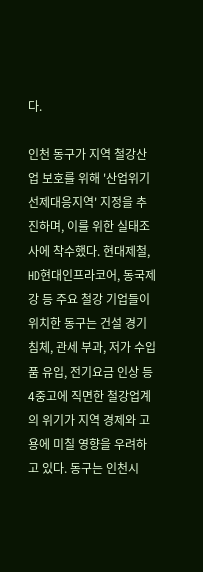다.

인천 동구가 지역 철강산업 보호를 위해 '산업위기 선제대응지역' 지정을 추진하며, 이를 위한 실태조사에 착수했다. 현대제철, HD현대인프라코어, 동국제강 등 주요 철강 기업들이 위치한 동구는 건설 경기 침체, 관세 부과, 저가 수입품 유입, 전기요금 인상 등 4중고에 직면한 철강업계의 위기가 지역 경제와 고용에 미칠 영향을 우려하고 있다. 동구는 인천시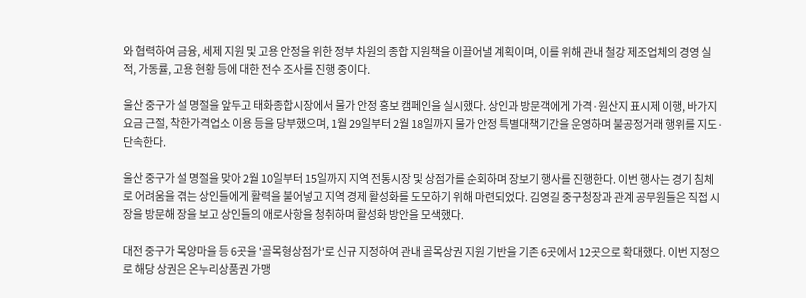와 협력하여 금융, 세제 지원 및 고용 안정을 위한 정부 차원의 종합 지원책을 이끌어낼 계획이며, 이를 위해 관내 철강 제조업체의 경영 실적, 가동률, 고용 현황 등에 대한 전수 조사를 진행 중이다.

울산 중구가 설 명절을 앞두고 태화종합시장에서 물가 안정 홍보 캠페인을 실시했다. 상인과 방문객에게 가격·원산지 표시제 이행, 바가지요금 근절, 착한가격업소 이용 등을 당부했으며, 1월 29일부터 2월 18일까지 물가 안정 특별대책기간을 운영하며 불공정거래 행위를 지도·단속한다.

울산 중구가 설 명절을 맞아 2월 10일부터 15일까지 지역 전통시장 및 상점가를 순회하며 장보기 행사를 진행한다. 이번 행사는 경기 침체로 어려움을 겪는 상인들에게 활력을 불어넣고 지역 경제 활성화를 도모하기 위해 마련되었다. 김영길 중구청장과 관계 공무원들은 직접 시장을 방문해 장을 보고 상인들의 애로사항을 청취하며 활성화 방안을 모색했다.

대전 중구가 목양마을 등 6곳을 '골목형상점가'로 신규 지정하여 관내 골목상권 지원 기반을 기존 6곳에서 12곳으로 확대했다. 이번 지정으로 해당 상권은 온누리상품권 가맹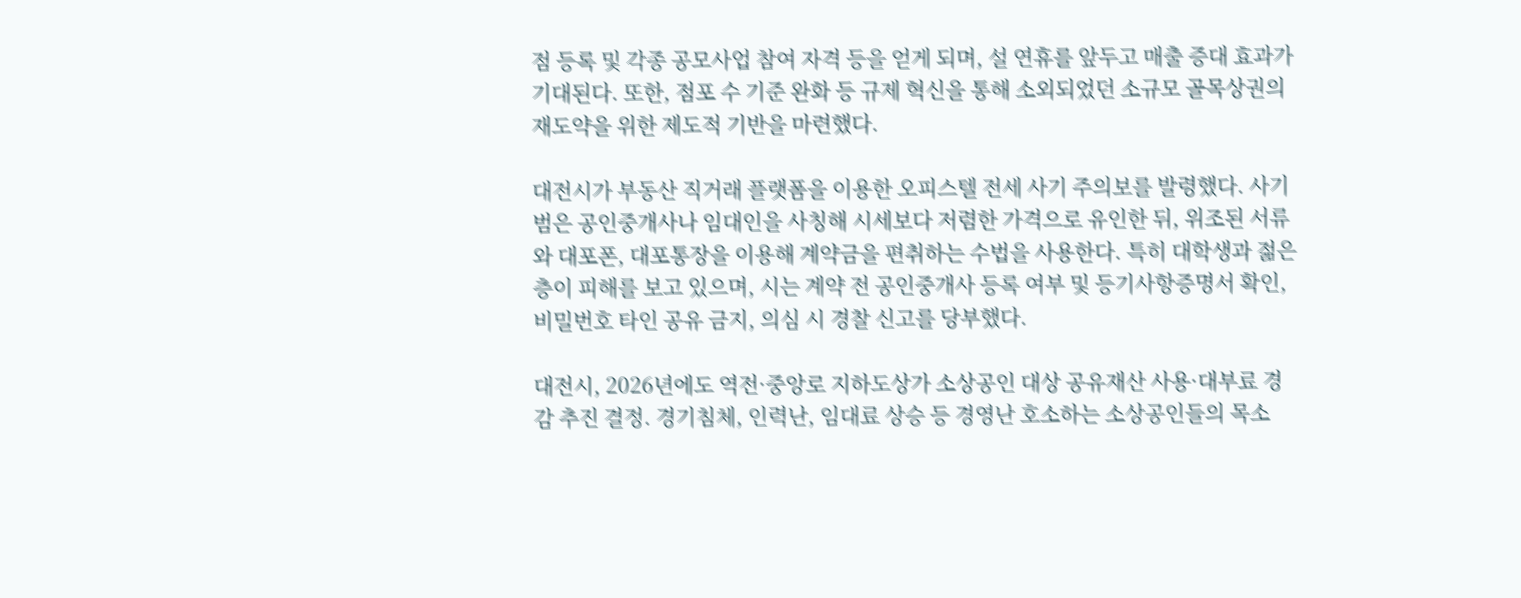점 등록 및 각종 공모사업 참여 자격 등을 얻게 되며, 설 연휴를 앞두고 매출 증대 효과가 기대된다. 또한, 점포 수 기준 완화 등 규제 혁신을 통해 소외되었던 소규모 골목상권의 재도약을 위한 제도적 기반을 마련했다.

대전시가 부동산 직거래 플랫폼을 이용한 오피스텔 전세 사기 주의보를 발령했다. 사기범은 공인중개사나 임대인을 사칭해 시세보다 저렴한 가격으로 유인한 뒤, 위조된 서류와 대포폰, 대포통장을 이용해 계약금을 편취하는 수법을 사용한다. 특히 대학생과 젊은층이 피해를 보고 있으며, 시는 계약 전 공인중개사 등록 여부 및 등기사항증명서 확인, 비밀번호 타인 공유 금지, 의심 시 경찰 신고를 당부했다.

대전시, 2026년에도 역전·중앙로 지하도상가 소상공인 대상 공유재산 사용·대부료 경감 추진 결정. 경기침체, 인력난, 임대료 상승 등 경영난 호소하는 소상공인들의 목소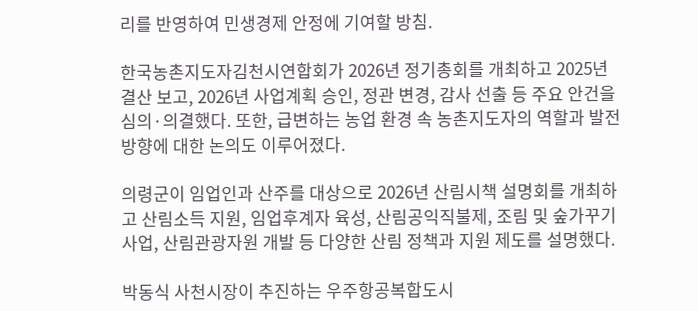리를 반영하여 민생경제 안정에 기여할 방침.

한국농촌지도자김천시연합회가 2026년 정기총회를 개최하고 2025년 결산 보고, 2026년 사업계획 승인, 정관 변경, 감사 선출 등 주요 안건을 심의·의결했다. 또한, 급변하는 농업 환경 속 농촌지도자의 역할과 발전 방향에 대한 논의도 이루어졌다.

의령군이 임업인과 산주를 대상으로 2026년 산림시책 설명회를 개최하고 산림소득 지원, 임업후계자 육성, 산림공익직불제, 조림 및 숲가꾸기 사업, 산림관광자원 개발 등 다양한 산림 정책과 지원 제도를 설명했다.

박동식 사천시장이 추진하는 우주항공복합도시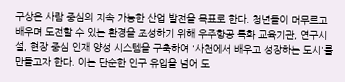구상은 사람 중심의 지속 가능한 산업 발전을 목표로 한다. 청년들이 머무르고 배우며 도전할 수 있는 환경을 조성하기 위해 우주항공 특화 교육기관, 연구시설, 현장 중심 인재 양성 시스템을 구축하여 '사천에서 배우고 성장하는 도시'를 만들고자 한다. 이는 단순한 인구 유입을 넘어 도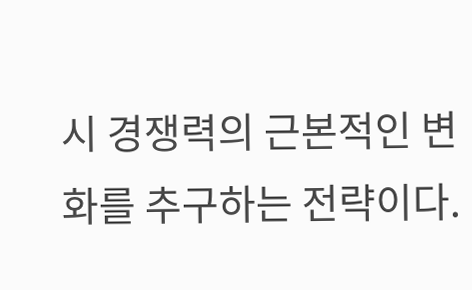시 경쟁력의 근본적인 변화를 추구하는 전략이다.